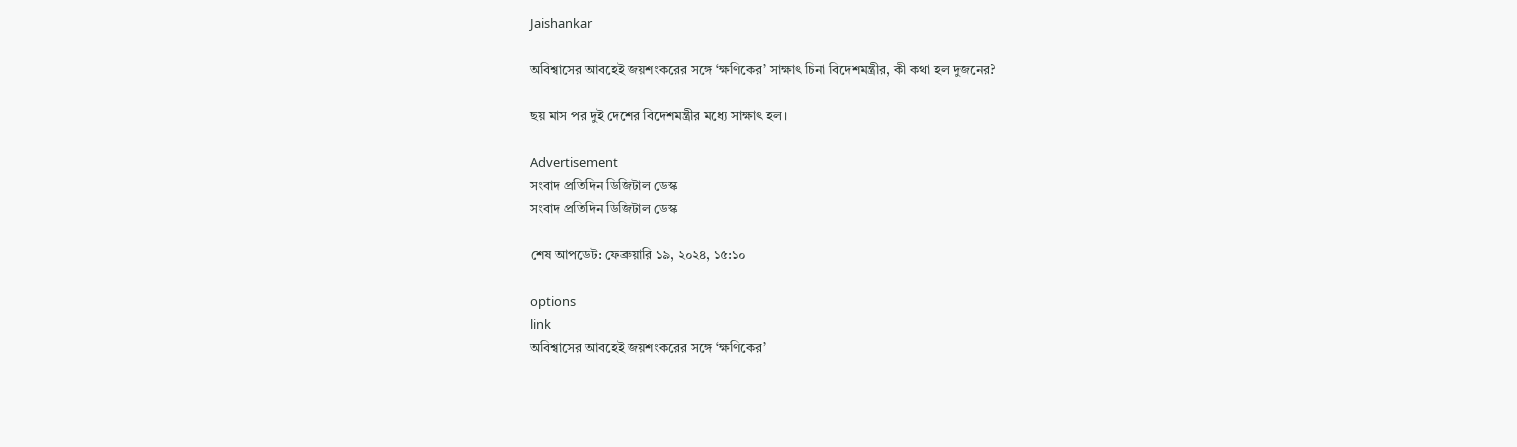Jaishankar

অবিশ্বাসের আবহেই জয়শংকরের সঙ্গে ‘ক্ষণিকের’ সাক্ষাৎ চিনা বিদেশমন্ত্রীর, কী কথা হল দুজনের?

ছয় মাস পর দুই দেশের বিদেশমন্ত্রীর মধ্যে সাক্ষাৎ হল।

Advertisement
সংবাদ প্রতিদিন ডিজিটাল ডেস্ক
সংবাদ প্রতিদিন ডিজিটাল ডেস্ক

শেষ আপডেট: ফেব্রুয়ারি ১৯, ২০২৪, ১৫:১০

options
link
অবিশ্বাসের আবহেই জয়শংকরের সঙ্গে ‘ক্ষণিকের’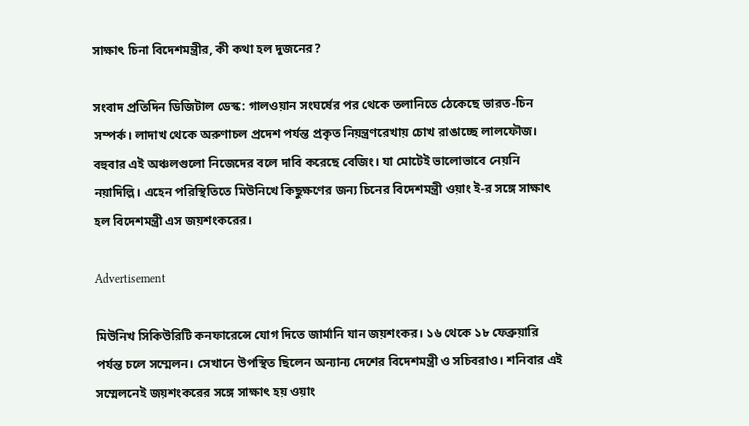সাক্ষাৎ চিনা বিদেশমন্ত্রীর, কী কথা হল দুজনের?

সংবাদ প্রতিদিন ডিজিটাল ডেস্ক: গালওয়ান সংঘর্ষের পর থেকে তলানিতে ঠেকেছে ভারত-চিন সম্পর্ক। লাদাখ থেকে অরুণাচল প্রদেশ পর্যন্ত প্রকৃত নিয়ন্ত্রণরেখায় চোখ রাঙাচ্ছে লালফৌজ। বহুবার এই অঞ্চলগুলো নিজেদের বলে দাবি করেছে বেজিং। যা মোটেই ভালোভাবে নেয়নি নয়াদিল্লি। এহেন পরিস্থিতিতে মিউনিখে কিছুক্ষণের জন্য চিনের বিদেশমন্ত্রী ওয়াং ই-র সঙ্গে সাক্ষাৎ হল বিদেশমন্ত্রী এস জয়শংকরের।

Advertisement

মিউনিখ সিকিউরিটি কনফারেন্সে যোগ দিতে জার্মানি যান জয়শংকর। ১৬ থেকে ১৮ ফেব্রুয়ারি পর্যন্ত চলে সম্মেলন। সেখানে উপস্থিত ছিলেন অন্যান্য দেশের বিদেশমন্ত্রী ও সচিবরাও। শনিবার এই সম্মেলনেই জয়শংকরের সঙ্গে সাক্ষাৎ হয় ওয়াং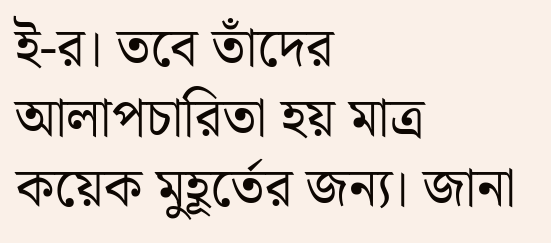ই-র। তবে তাঁদের আলাপচারিতা হয় মাত্র কয়েক মুহূর্তের জন্য। জানা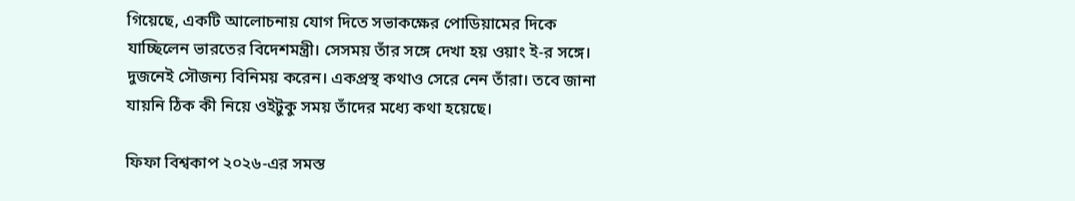গিয়েছে, একটি আলোচনায় যোগ দিতে সভাকক্ষের পোডিয়ামের দিকে যাচ্ছিলেন ভারতের বিদেশমন্ত্রী। সেসময় তাঁর সঙ্গে দেখা হয় ওয়াং ই-র সঙ্গে। দুজনেই সৌজন্য বিনিময় করেন। একপ্রস্থ কথাও সেরে নেন তাঁরা। তবে জানা যায়নি ঠিক কী নিয়ে ওইটুকু সময় তাঁদের মধ্যে কথা হয়েছে।

ফিফা বিশ্বকাপ ২০২৬-এর সমস্ত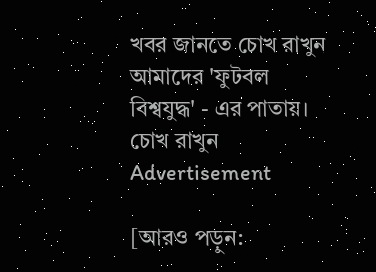খবর জানতে চোখ রাখুন আমাদের 'ফুটবল বিশ্বযুদ্ধ' - এর পাতায়।
চোখ রাখুন
Advertisement

[আরও পড়ুন: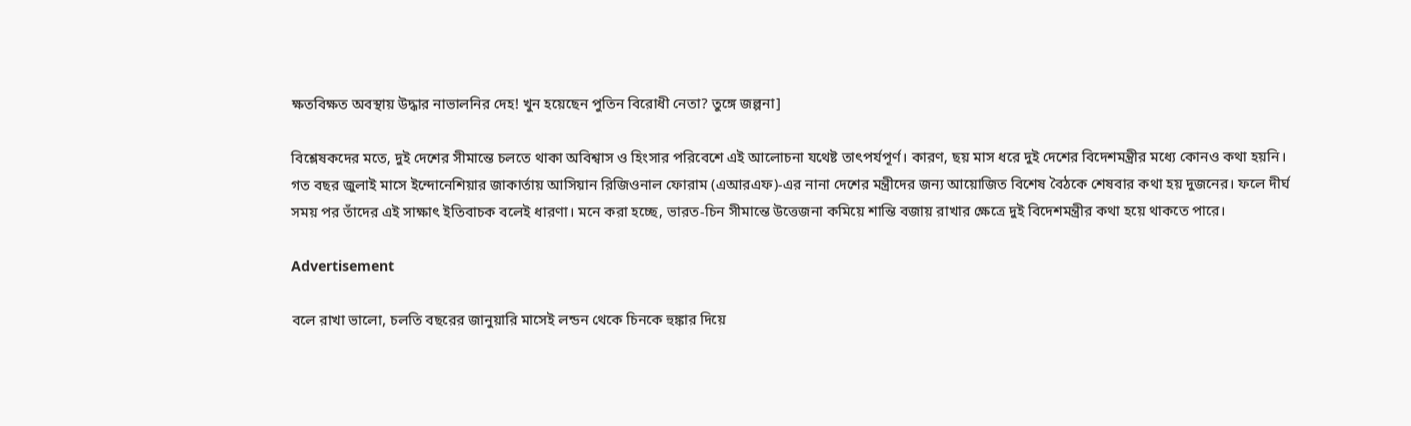ক্ষতবিক্ষত অবস্থায় উদ্ধার নাভালনির দেহ! খুন হয়েছেন পুতিন বিরোধী নেতা? তুঙ্গে জল্পনা]

বিশ্লেষকদের মতে, দুই দেশের সীমান্তে চলতে থাকা অবিশ্বাস ও হিংসার পরিবেশে এই আলোচনা যথেষ্ট তাৎপর্যপূর্ণ। কারণ, ছয় মাস ধরে দুই দেশের বিদেশমন্ত্রীর মধ্যে কোনও কথা হয়নি। গত বছর জুলাই মাসে ইন্দোনেশিয়ার জাকার্তায় আসিয়ান রিজিওনাল ফোরাম (এআরএফ)-এর নানা দেশের মন্ত্রীদের জন্য আয়োজিত বিশেষ বৈঠকে শেষবার কথা হয় দুজনের। ফলে দীর্ঘ সময় পর তাঁদের এই সাক্ষাৎ ইতিবাচক বলেই ধারণা। মনে করা হচ্ছে, ভারত-চিন সীমান্তে উত্তেজনা কমিয়ে শান্তি বজায় রাখার ক্ষেত্রে দুই বিদেশমন্ত্রীর কথা হয়ে থাকতে পারে।

Advertisement

বলে রাখা ভালো, চলতি বছরের জানুয়ারি মাসেই লন্ডন থেকে চিনকে হুঙ্কার দিয়ে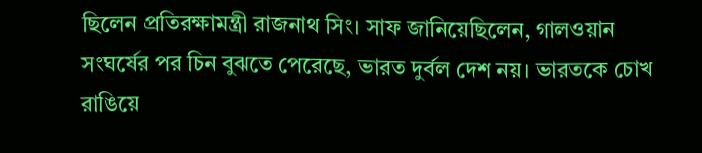ছিলেন প্রতিরক্ষামন্ত্রী রাজনাথ সিং। সাফ জানিয়েছিলেন, গালওয়ান সংঘর্ষের পর চিন বুঝতে পেরেছে, ভারত দুর্বল দেশ নয়। ভারতকে চোখ রাঙিয়ে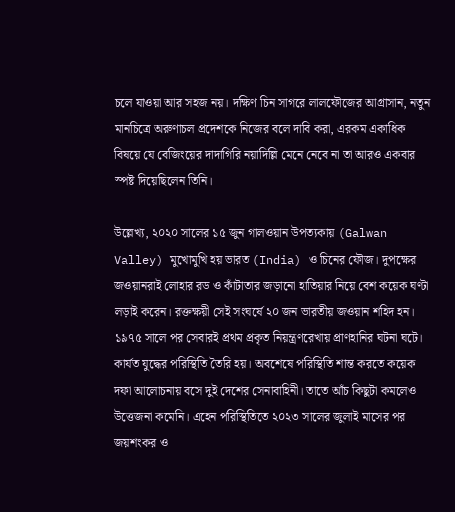চলে যাওয়া আর সহজ নয়। দক্ষিণ চিন সাগরে লালফৌজের আগ্রাসান, নতুন মানচিত্রে অরুণাচল প্রদেশকে নিজের বলে দাবি করা, এরকম একাধিক বিষয়ে যে বেজিংয়ের দাদাগিরি নয়াদিল্লি মেনে নেবে না তা আরও একবার স্পষ্ট দিয়েছিলেন তিনি।

উল্লেখ্য, ২০২০ সালের ১৫ জুন গালওয়ান উপত্যকায় (Galwan Valley) মুখোমুখি হয় ভারত (India) ও চিনের ফৌজ। দুপক্ষের জওয়ানরাই লোহার রড ও কাঁটাতার জড়ানো হাতিয়ার নিয়ে বেশ কয়েক ঘণ্টা লড়াই করেন। রক্তক্ষয়ী সেই সংঘর্ষে ২০ জন ভারতীয় জওয়ান শহিদ হন। ১৯৭৫ সালে পর সেবারই প্রথম প্রকৃত নিয়ন্ত্রণরেখায় প্রাণহানির ঘটনা ঘটে। কার্যত যুদ্ধের পরিস্থিতি তৈরি হয়। অবশেষে পরিস্থিতি শান্ত করতে কয়েক দফা আলোচনায় বসে দুই দেশের সেনাবাহিনী। তাতে আঁচ কিছুটা কমলেও উত্তেজনা কমেনি। এহেন পরিস্থিতিতে ২০২৩ সালের জুলাই মাসের পর জয়শংকর ও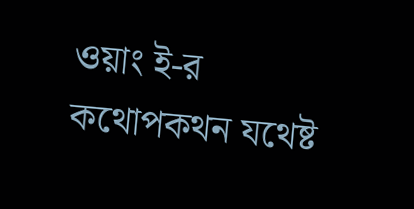ওয়াং ই-র কথোপকথন যথেষ্ট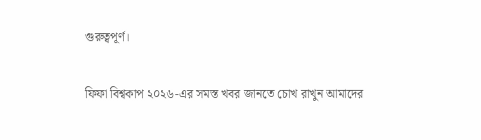গুরুত্বপূর্ণ।

ফিফা বিশ্বকাপ ২০২৬-এর সমস্ত খবর জানতে চোখ রাখুন আমাদের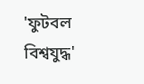'ফুটবল বিশ্বযুদ্ধ'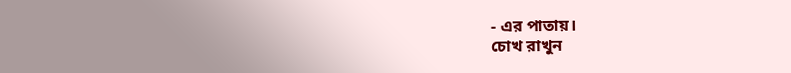- এর পাতায়।
চোখ রাখুন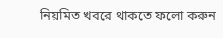নিয়মিত খবরে থাকতে ফলো করুন